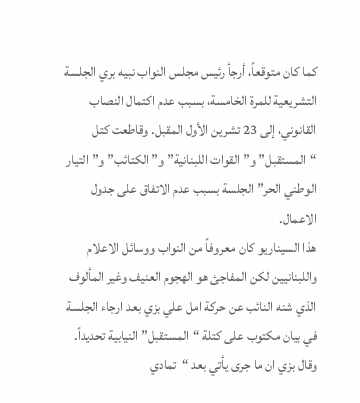كما كان متوقعاً، أرجأ رئيس مجلس النواب نبيه بري الجلسة التشريعية للمرة الخامسة، بسبب عدم اكتمال النصاب القانوني، إلى 23 تشرين الأول المقبل. وقاطعت كتل “المستقبل” و”القوات اللبنانية” و”الكتائب” و”التيار الوطني الحر” الجلسة بسبب عدم الاتفاق على جدول الاعمال.
هذا السيناريو كان معروفاً من النواب ووسائل الاعلام واللبنانيين لكن المفاجئ هو الهجوم العنيف وغير المألوف الذي شنه النائب عن حركة امل علي بزي بعد ارجاء الجلسة في بيان مكتوب على كتلة “المستقبل” النيابية تحديداً.
وقال بزي ان ما جرى يأتي بعد “تمادي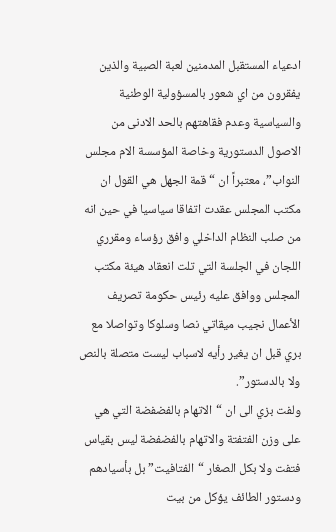ادعياء المستقبل المدمنين لعبة الصبية والذين يفقرون من اي شعور بالمسؤولية الوطنية والسياسية وعدم فقاهتهم بالحد الادنى من الاصول الدستورية وخاصة المؤسسة الام مجلس النواب”، معتبراً ان “قمة الجهل هي القول ان مكتب المجلس عقدت اتفاقا سياسيا في حين انه من صلب النظام الداخلي وافق رؤساء ومقرري اللجان في الجلسة التي تلت انعقاد هيئة مكتب المجلس ووافق عليه رئيس حكومة تصريف الأعمال نجيب ميقاتي نصا وسلوكا وتواصلا مع بري قبل ان يغير رأيه لاسباب ليست متصلة بالنص ولا بالدستور”.
ولفت بزي الى ان “الاتهام بالفضفضة التي هي على وزن الفتفتة والاتهام بالفضفضة ليس بقياس فتفت ولا بكل الصغار “الفتافيت” بل بأسيادهم ودستور الطائف يؤكل من بيت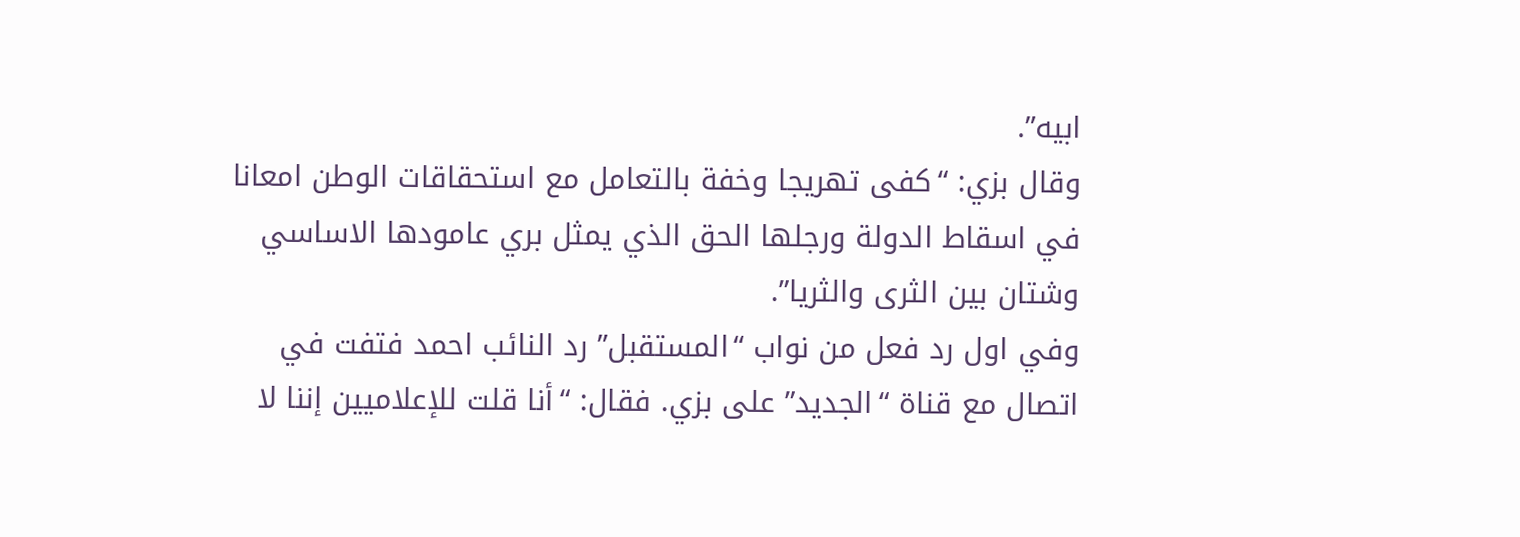ابيه”.
وقال بزي: “كفى تهريجا وخفة بالتعامل مع استحقاقات الوطن امعانا في اسقاط الدولة ورجلها الحق الذي يمثل بري عامودها الاساسي وشتان بين الثرى والثريا”.
وفي اول رد فعل من نواب “المستقبل” رد النائب احمد فتفت في اتصال مع قناة “الجديد” على بزي. فقال: “أنا قلت للإعلاميين إننا لا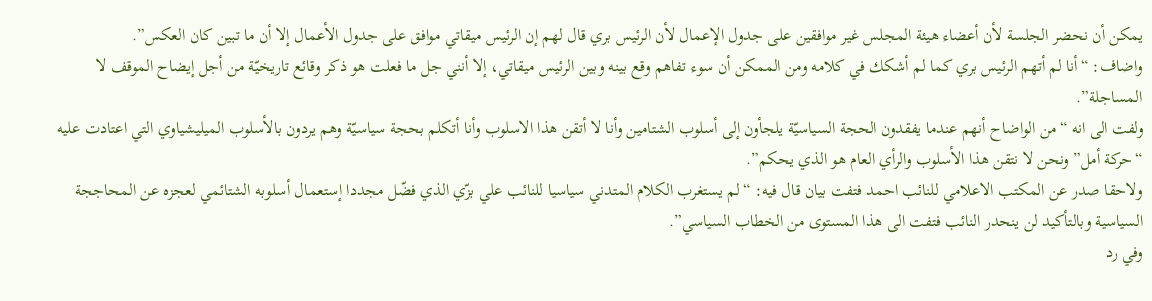يمكن أن نحضر الجلسة لأن أعضاء هيئة المجلس غير موافقين على جدول الإعمال لأن الرئيس بري قال لهم إن الرئيس ميقاتي موافق على جدول الأعمال إلا أن ما تبين كان العكس”.
واضاف: “أنا لم أتهم الرئيس بري كما لم أشكك في كلامه ومن الممكن أن سوء تفاهم وقع بينه وبين الرئيس ميقاتي، إلا أنني جل ما فعلت هو ذكر وقائع تاريخيّة من أجل إيضاح الموقف لا المساجلة”.
ولفت الى انه “من الواضاح أنهم عندما يفقدون الحجة السياسيّة يلجأون إلى أسلوب الشتامين وأنا لا أتقن هذا الاسلوب وأنا أتكلم بحجة سياسيّة وهم يردون بالأسلوب الميليشياوي التي اعتادت عليه “حركة أمل” ونحن لا نتقن هذا الأسلوب والرأي العام هو الذي يحكم”.
ولاحقا صدر عن المكتب الاعلامي للنائب احمد فتفت بيان قال فيه: “لم يستغرب الكلام المتدني سياسيا للنائب علي بزّي الذي فضّل مجددا إستعمال أسلوبه الشتائمي لعجزه عن المحاججة السياسية وبالتأكيد لن ينحدر النائب فتفت الى هذا المستوى من الخطاب السياسي”.
وفي رد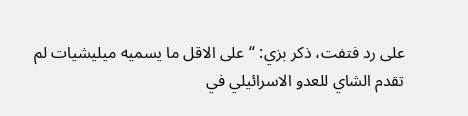على رد فتفت، ذكر بزي: “على الاقل ما يسميه ميليشيات لم تقدم الشاي للعدو الاسرائيلي في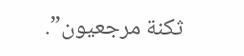ثكنة مرجعيون”.